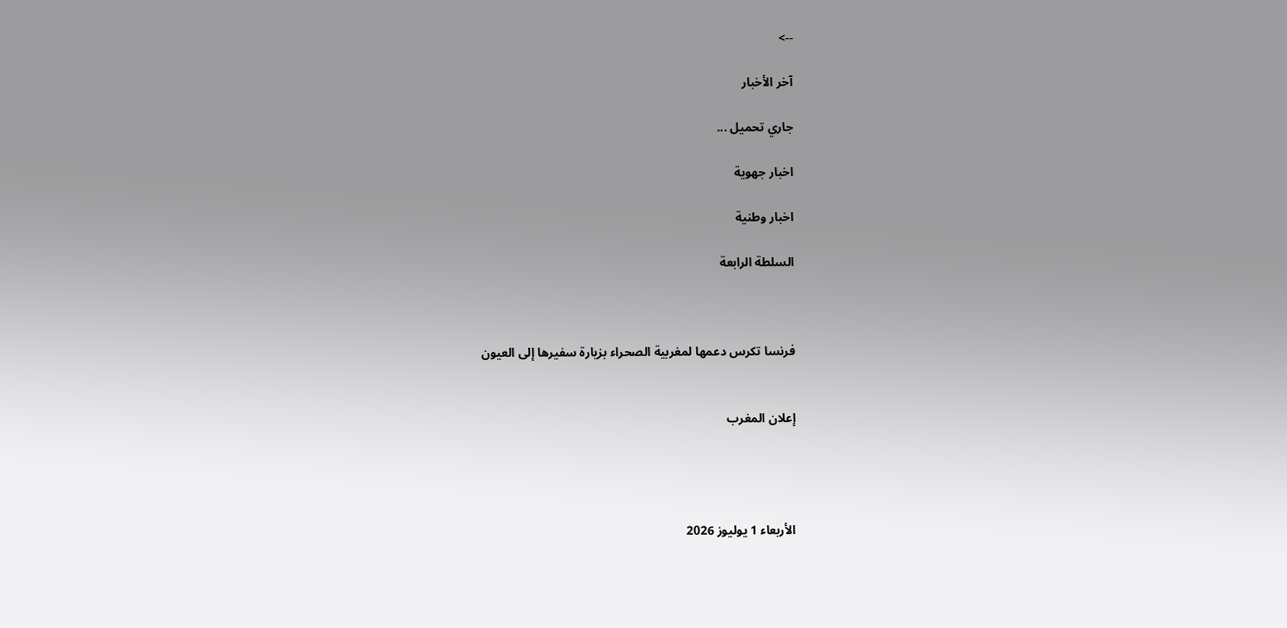-->

آخر الأخبار

جاري تحميل ...

اخبار جهوية

اخبار وطنية

السلطة الرابعة



فرنسا تكرس دعمها لمغربية الصحراء بزيارة سفيرها إلى العيون


إعلان المغرب




الأربعاء 1 يوليوز 2026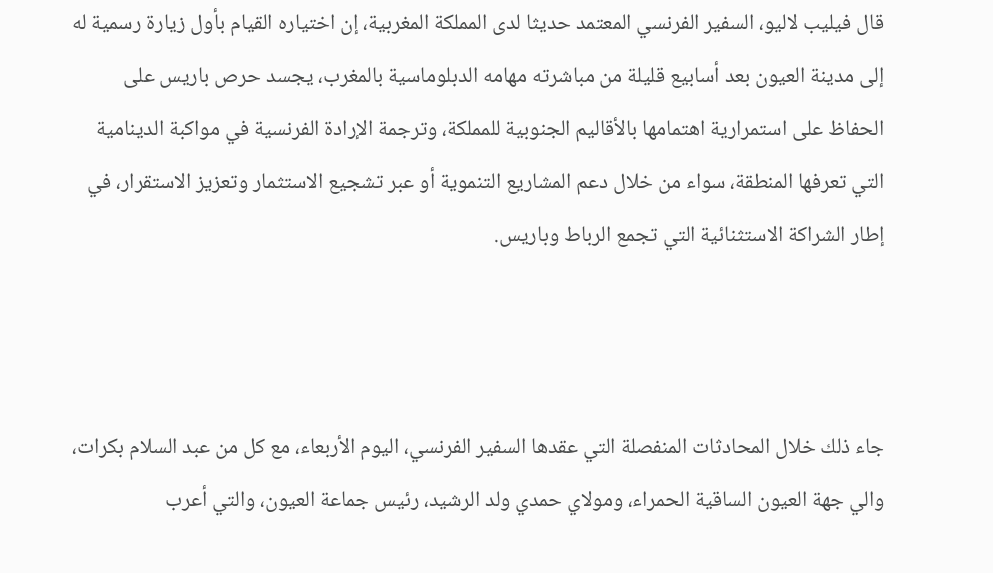قال فيليب لاليو، السفير الفرنسي المعتمد حديثا لدى المملكة المغربية، إن اختياره القيام بأول زيارة رسمية له إلى مدينة العيون بعد أسابيع قليلة من مباشرته مهامه الدبلوماسية بالمغرب، يجسد حرص باريس على الحفاظ على استمرارية اهتمامها بالأقاليم الجنوبية للمملكة، وترجمة الإرادة الفرنسية في مواكبة الدينامية التي تعرفها المنطقة، سواء من خلال دعم المشاريع التنموية أو عبر تشجيع الاستثمار وتعزيز الاستقرار، في إطار الشراكة الاستثنائية التي تجمع الرباط وباريس.



جاء ذلك خلال المحادثات المنفصلة التي عقدها السفير الفرنسي، اليوم الأربعاء، مع كل من عبد السلام بكرات، والي جهة العيون الساقية الحمراء، ومولاي حمدي ولد الرشيد، رئيس جماعة العيون، والتي أعرب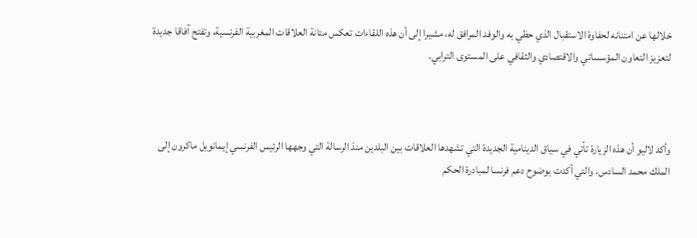خلالها عن امتنانه لحفاوة الاستقبال الذي حظي به والوفد المرافق له، مشيرا إلى أن هذه اللقاءات تعكس متانة العلاقات المغربية الفرنسية، وتفتح آفاقا جديدة لتعزيز التعاون المؤسساتي والاقتصادي والثقافي على المستوى الترابي.



وأكد لاليو أن هذه الزيارة تأتي في سياق الدينامية الجديدة التي تشهدها العلاقات بين البلدين منذ الرسالة التي وجهها الرئيس الفرنسي إيمانويل ماكرون إلى الملك محمد السادس، والتي أكدت بوضوح دعم فرنسا لمبادرة الحكم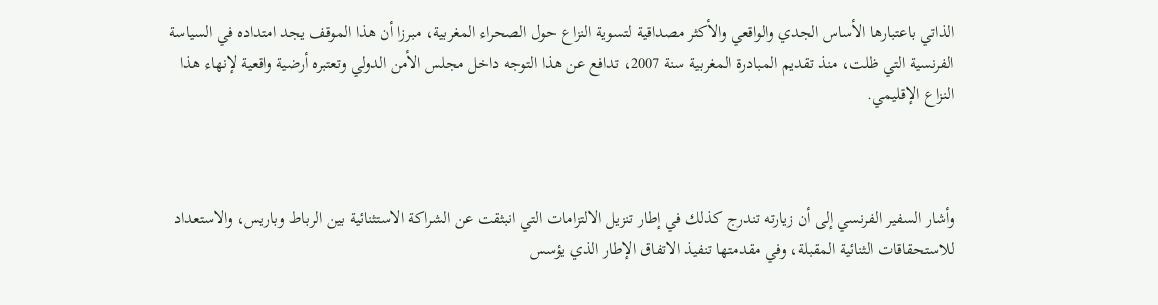الذاتي باعتبارها الأساس الجدي والواقعي والأكثر مصداقية لتسوية النزاع حول الصحراء المغربية، مبرزا أن هذا الموقف يجد امتداده في السياسة الفرنسية التي ظلت، منذ تقديم المبادرة المغربية سنة 2007، تدافع عن هذا التوجه داخل مجلس الأمن الدولي وتعتبره أرضية واقعية لإنهاء هذا النزاع الإقليمي.



وأشار السفير الفرنسي إلى أن زيارته تندرج كذلك في إطار تنزيل الالتزامات التي انبثقت عن الشراكة الاستثنائية بين الرباط وباريس، والاستعداد للاستحقاقات الثنائية المقبلة، وفي مقدمتها تنفيذ الاتفاق الإطار الذي يؤسس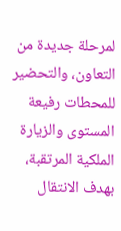لمرحلة جديدة من التعاون، والتحضير للمحطات رفيعة المستوى والزيارة الملكية المرتقبة، بهدف الانتقال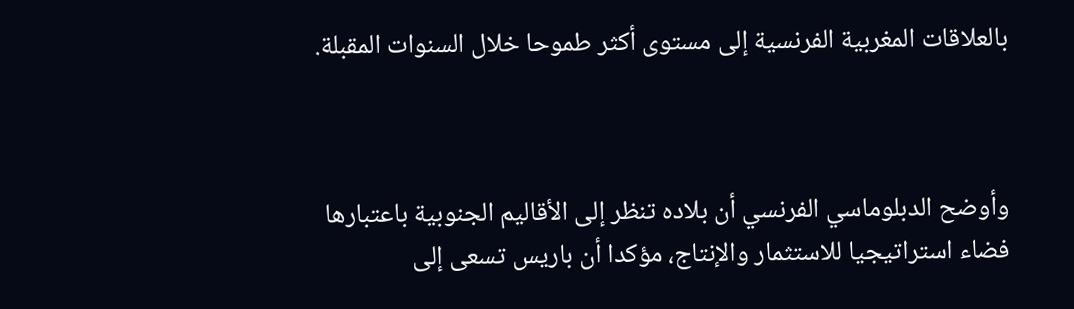بالعلاقات المغربية الفرنسية إلى مستوى أكثر طموحا خلال السنوات المقبلة.



وأوضح الدبلوماسي الفرنسي أن بلاده تنظر إلى الأقاليم الجنوبية باعتبارها فضاء استراتيجيا للاستثمار والإنتاج، مؤكدا أن باريس تسعى إلى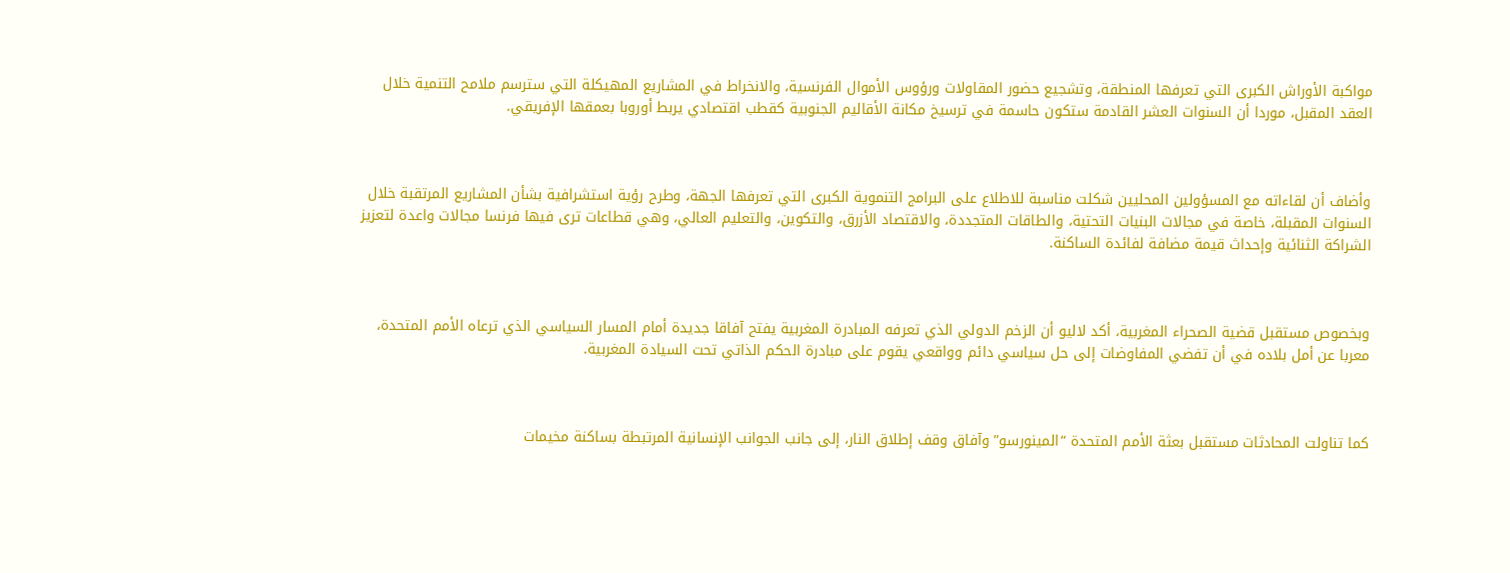مواكبة الأوراش الكبرى التي تعرفها المنطقة، وتشجيع حضور المقاولات ورؤوس الأموال الفرنسية، والانخراط في المشاريع المهيكلة التي سترسم ملامح التنمية خلال العقد المقبل، موردا أن السنوات العشر القادمة ستكون حاسمة في ترسيخ مكانة الأقاليم الجنوبية كقطب اقتصادي يربط أوروبا بعمقها الإفريقي.



وأضاف أن لقاءاته مع المسؤولين المحليين شكلت مناسبة للاطلاع على البرامج التنموية الكبرى التي تعرفها الجهة، وطرح رؤية استشرافية بشأن المشاريع المرتقبة خلال السنوات المقبلة، خاصة في مجالات البنيات التحتية، والطاقات المتجددة، والاقتصاد الأزرق، والتكوين، والتعليم العالي، وهي قطاعات ترى فيها فرنسا مجالات واعدة لتعزيز الشراكة الثنائية وإحداث قيمة مضافة لفائدة الساكنة.



وبخصوص مستقبل قضية الصحراء المغربية، أكد لاليو أن الزخم الدولي الذي تعرفه المبادرة المغربية يفتح آفاقا جديدة أمام المسار السياسي الذي ترعاه الأمم المتحدة، معربا عن أمل بلاده في أن تفضي المفاوضات إلى حل سياسي دائم وواقعي يقوم على مبادرة الحكم الذاتي تحت السيادة المغربية.



كما تناولت المحادثات مستقبل بعثة الأمم المتحدة “المينورسو” وآفاق وقف إطلاق النار، إلى جانب الجوانب الإنسانية المرتبطة بساكنة مخيمات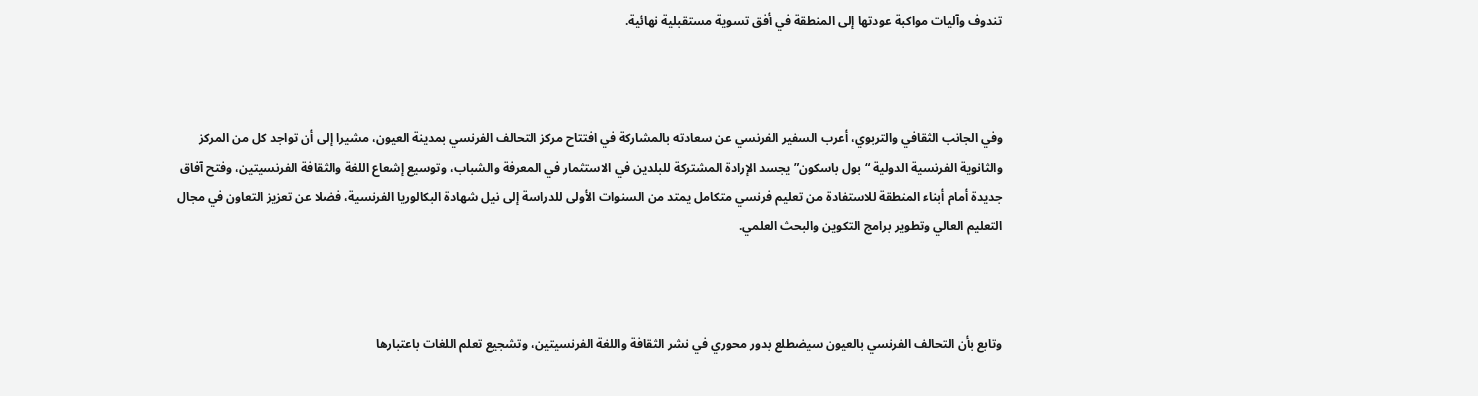تندوف وآليات مواكبة عودتها إلى المنطقة في أفق تسوية مستقبلية نهائية.



وفي الجانب الثقافي والتربوي، أعرب السفير الفرنسي عن سعادته بالمشاركة في افتتاح مركز التحالف الفرنسي بمدينة العيون، مشيرا إلى أن تواجد كل من المركز والثانوية الفرنسية الدولية “بول باسكون” يجسد الإرادة المشتركة للبلدين في الاستثمار في المعرفة والشباب، وتوسيع إشعاع اللغة والثقافة الفرنسيتين، وفتح آفاق جديدة أمام أبناء المنطقة للاستفادة من تعليم فرنسي متكامل يمتد من السنوات الأولى للدراسة إلى نيل شهادة البكالوريا الفرنسية، فضلا عن تعزيز التعاون في مجال التعليم العالي وتطوير برامج التكوين والبحث العلمي.



وتابع بأن التحالف الفرنسي بالعيون سيضطلع بدور محوري في نشر الثقافة واللغة الفرنسيتين، وتشجيع تعلم اللغات باعتبارها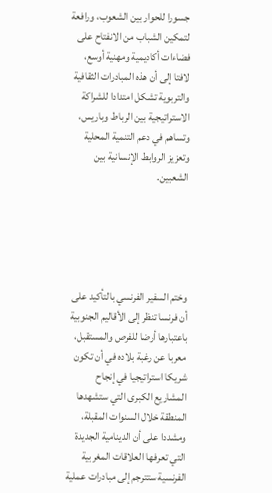جسورا للحوار بين الشعوب، ورافعة لتمكين الشباب من الانفتاح على فضاءات أكاديمية ومهنية أوسع، لافتا إلى أن هذه المبادرات الثقافية والتربوية تشكل امتدادا للشراكة الاستراتيجية بين الرباط وباريس، وتساهم في دعم التنمية المحلية وتعزيز الروابط الإنسانية بين الشعبين.





وختم السفير الفرنسي بالتأكيد على أن فرنسا تنظر إلى الأقاليم الجنوبية باعتبارها أرضا للفرص والمستقبل، معربا عن رغبة بلاده في أن تكون شريكا استراتيجيا في إنجاح المشاريع الكبرى التي ستشهدها المنطقة خلال السنوات المقبلة، ومشددا على أن الدينامية الجديدة التي تعرفها العلاقات المغربية الفرنسية ستترجم إلى مبادرات عملية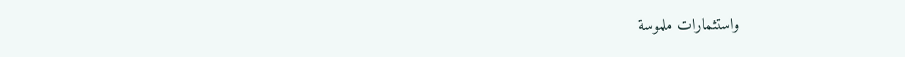واستثمارات ملموسة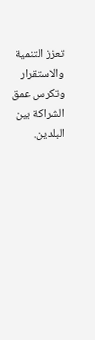تعزز التنمية والاستقرار وتكرس عمق الشراكة بين البلدين.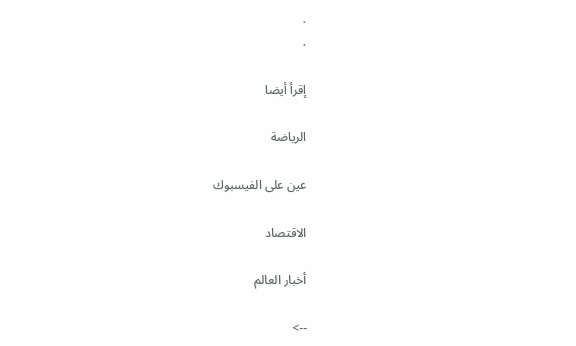.
.

إقرأ أيضا

الرياضة

عين على الفيسبوك

الاقتصاد

أخبار العالم

-->